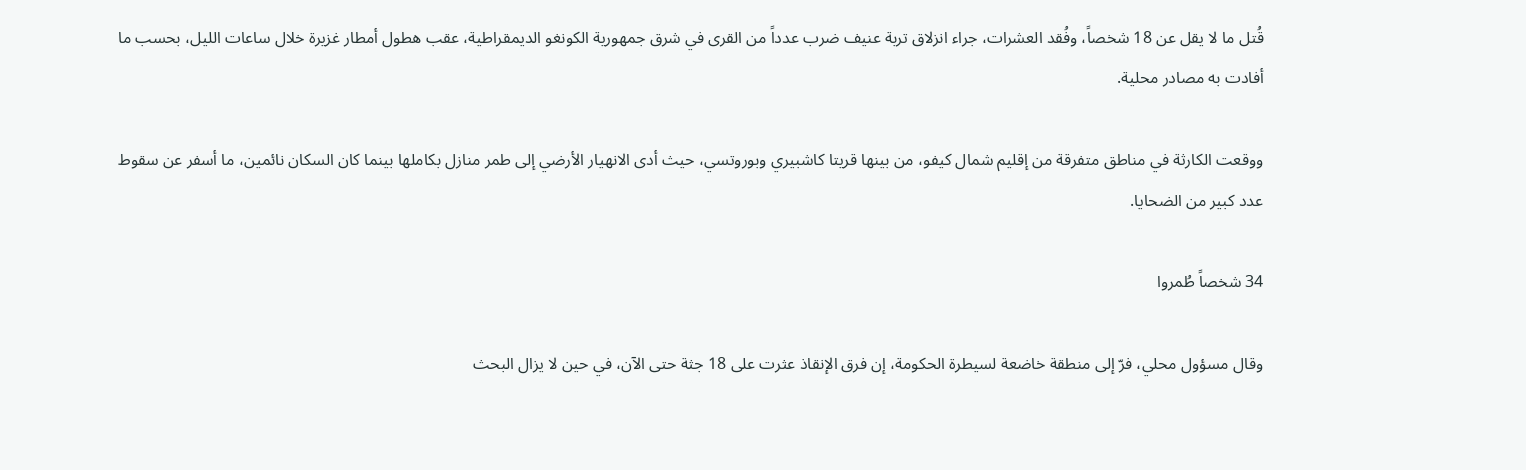قُتل ما لا يقل عن 18 شخصاً، وفُقد العشرات، جراء انزلاق تربة عنيف ضرب عدداً من القرى في شرق جمهورية الكونغو الديمقراطية، عقب هطول أمطار غزيرة خلال ساعات الليل، بحسب ما أفادت به مصادر محلية.

ووقعت الكارثة في مناطق متفرقة من إقليم شمال كيفو، من بينها قريتا كاشبيري وبوروتسي، حيث أدى الانهيار الأرضي إلى طمر منازل بكاملها بينما كان السكان نائمين، ما أسفر عن سقوط عدد كبير من الضحايا.

34 شخصاً طُمروا

وقال مسؤول محلي، فرّ إلى منطقة خاضعة لسيطرة الحكومة، إن فرق الإنقاذ عثرت على 18 جثة حتى الآن، في حين لا يزال البحث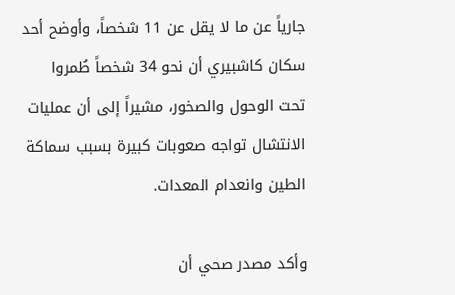جارياً عن ما لا يقل عن 11 شخصاً، وأوضح أحد سكان كاشبيري أن نحو 34 شخصاً طُمروا تحت الوحول والصخور، مشيراً إلى أن عمليات الانتشال تواجه صعوبات كبيرة بسبب سماكة الطين وانعدام المعدات.

وأكد مصدر صحي أن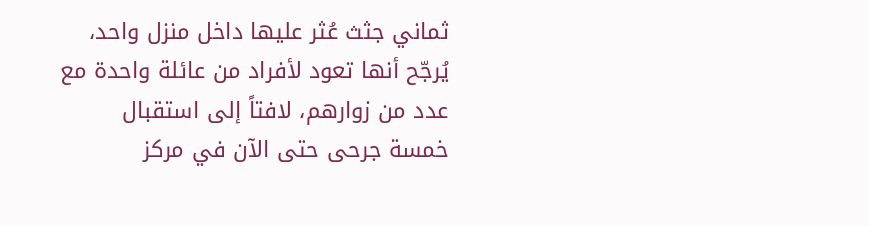ثماني جثث عُثر عليها داخل منزل واحد، يُرجّح أنها تعود لأفراد من عائلة واحدة مع عدد من زوارهم، لافتاً إلى استقبال خمسة جرحى حتى الآن في مركز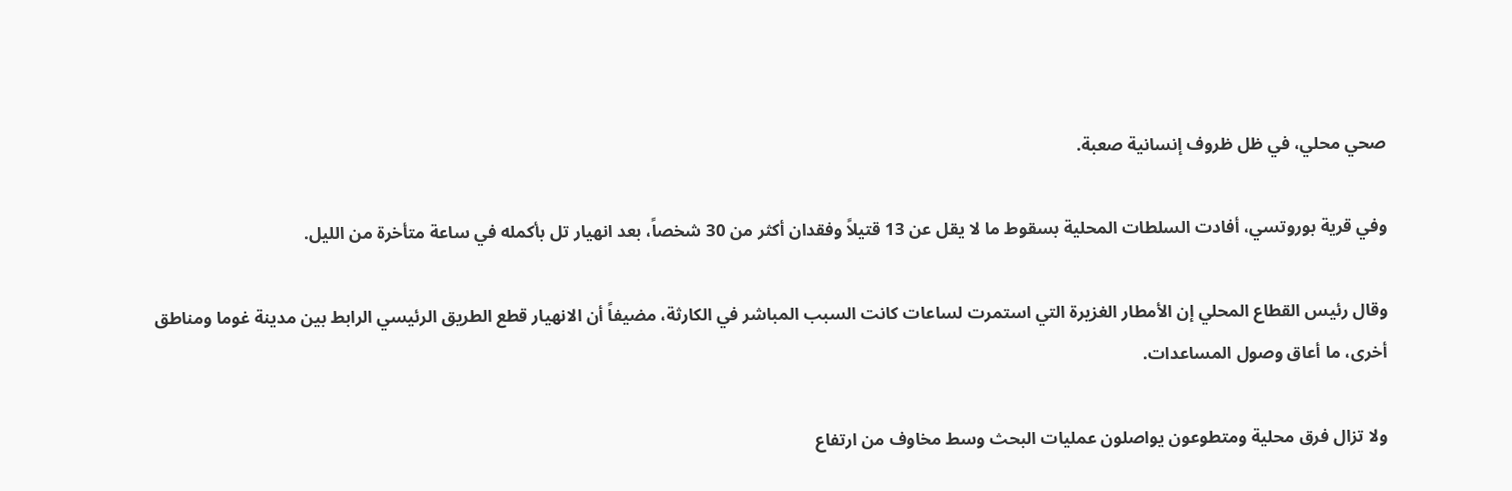صحي محلي، في ظل ظروف إنسانية صعبة.

وفي قرية بوروتسي، أفادت السلطات المحلية بسقوط ما لا يقل عن 13 قتيلاً وفقدان أكثر من 30 شخصاً، بعد انهيار تل بأكمله في ساعة متأخرة من الليل.

وقال رئيس القطاع المحلي إن الأمطار الغزيرة التي استمرت لساعات كانت السبب المباشر في الكارثة، مضيفاً أن الانهيار قطع الطريق الرئيسي الرابط بين مدينة غوما ومناطق أخرى، ما أعاق وصول المساعدات.

ولا تزال فرق محلية ومتطوعون يواصلون عمليات البحث وسط مخاوف من ارتفاع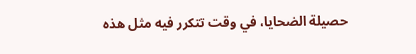حصيلة الضحايا، في وقت تتكرر فيه مثل هذه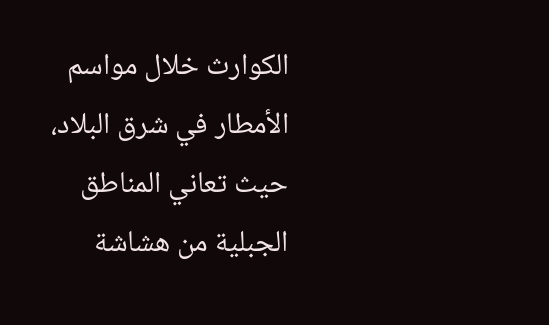الكوارث خلال مواسم الأمطار في شرق البلاد، حيث تعاني المناطق الجبلية من هشاشة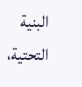البنية التحتية،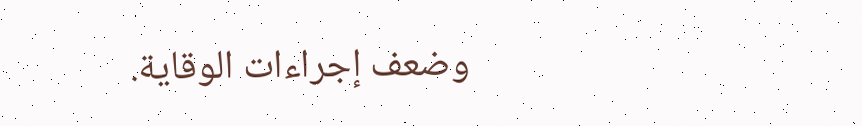وضعف إجراءات الوقاية.